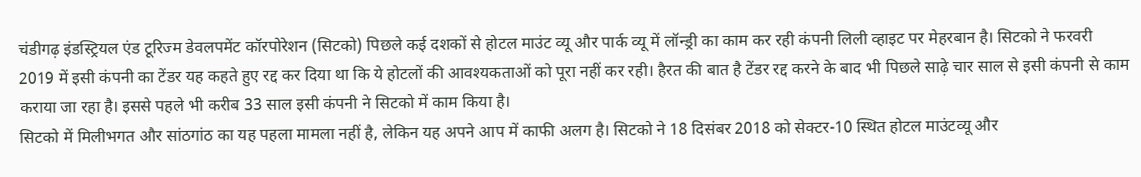चंडीगढ़ इंडस्ट्रियल एंड टूरिज्म डेवलपमेंट कॉरपोरेशन (सिटको) पिछले कई दशकों से होटल माउंट व्यू और पार्क व्यू में लॉन्ड्री का काम कर रही कंपनी लिली व्हाइट पर मेहरबान है। सिटको ने फरवरी 2019 में इसी कंपनी का टेंडर यह कहते हुए रद्द कर दिया था कि ये होटलों की आवश्यकताओं को पूरा नहीं कर रही। हैरत की बात है टेंडर रद्द करने के बाद भी पिछले साढ़े चार साल से इसी कंपनी से काम कराया जा रहा है। इससे पहले भी करीब 33 साल इसी कंपनी ने सिटको में काम किया है।
सिटको में मिलीभगत और सांठगांठ का यह पहला मामला नहीं है, लेकिन यह अपने आप में काफी अलग है। सिटको ने 18 दिसंबर 2018 को सेक्टर-10 स्थित होटल माउंटव्यू और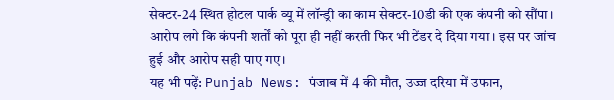सेक्टर-24 स्थित होटल पार्क व्यू में लॉन्ड्री का काम सेक्टर-10डी की एक कंपनी को सौंपा। आरोप लगे कि कंपनी शर्तों को पूरा ही नहीं करती फिर भी टेंडर दे दिया गया। इस पर जांच हुई और आरोप सही पाए गए।
यह भी पढ़ें: Punjab News: पंजाब में 4 की मौत, उज्ज दरिया में उफान,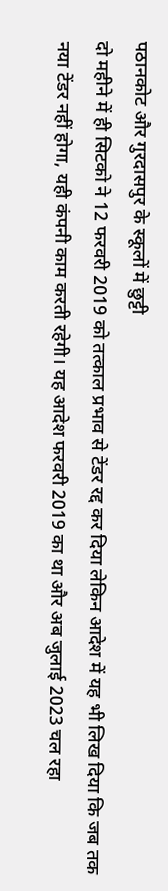पठानकोट और गुरदासपुर के स्कूलों में छुट्टी
दो महीने में ही सिटको ने 12 फरवरी 2019 को तत्काल प्रभाव से टेंडर रद्द कर दिया लेकिन आदेश में यह भी लिख दिया कि जब तक नया टेंडर नहीं होगा, यही कंपनी काम करती रहेगी। यह आदेश फरवरी 2019 का था और अब जुलाई 2023 चल रहा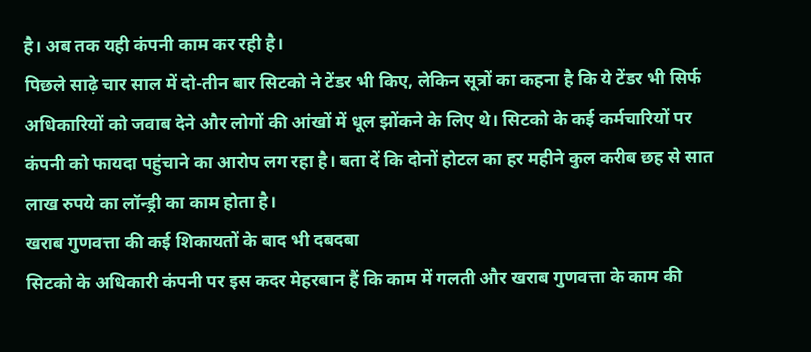है। अब तक यही कंपनी काम कर रही है।
पिछले साढ़े चार साल में दो-तीन बार सिटको ने टेंडर भी किए, लेकिन सूत्रों का कहना है कि ये टेंडर भी सिर्फ अधिकारियों को जवाब देने और लोगों की आंखों में धूल झोंकने के लिए थे। सिटको के कई कर्मचारियों पर कंपनी को फायदा पहुंचाने का आरोप लग रहा है। बता दें कि दोनों होटल का हर महीने कुल करीब छह से सात लाख रुपये का लॉन्ड्री का काम होता है।
खराब गुणवत्ता की कई शिकायतों के बाद भी दबदबा
सिटको के अधिकारी कंपनी पर इस कदर मेहरबान हैं कि काम में गलती और खराब गुणवत्ता के काम की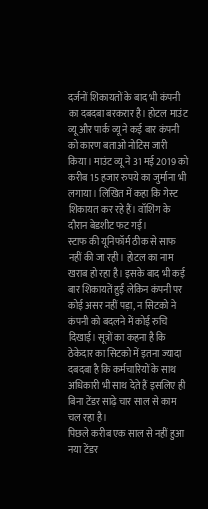दर्जनों शिकायतों के बाद भी कंपनी का दबदबा बरकरार है। होटल माउंट व्यू और पार्क व्यू ने कई बार कंपनी को कारण बताओ नोटिस जारी किया। माउंट व्यू ने 31 मई 2019 को करीब 15 हजार रुपये का जुर्माना भी लगाया। लिखित में कहा कि गेस्ट शिकायत कर रहे हैं। वॉशिंग के दौरान बेडशीट फट गई।
स्टाफ की यूनिफॉर्म ठीक से साफ नहीं की जा रही। होटल का नाम खराब हो रहा है। इसके बाद भी कई बार शिकायतें हुईं लेकिन कंपनी पर कोई असर नहीं पड़ा, न सिटको ने कंपनी को बदलने में कोई रुचि दिखाई। सूत्रों का कहना है कि ठेकेदार का सिटको में इतना ज्यादा दबदबा है कि कर्मचारियों के साथ अधिकारी भी साथ देते हैं इसलिए ही बिना टेंडर साढ़े चार साल से काम चल रहा है।
पिछले करीब एक साल से नहीं हुआ नया टेंडर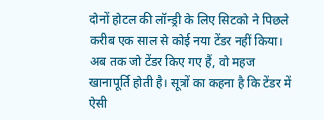दोनों होटल की लॉन्ड्री के लिए सिटको ने पिछले करीब एक साल से कोई नया टेंडर नहीं किया। अब तक जो टेंडर किए गए हैं, वो महज खानापूर्ति होती है। सूत्रों का कहना है कि टेंडर में ऐसी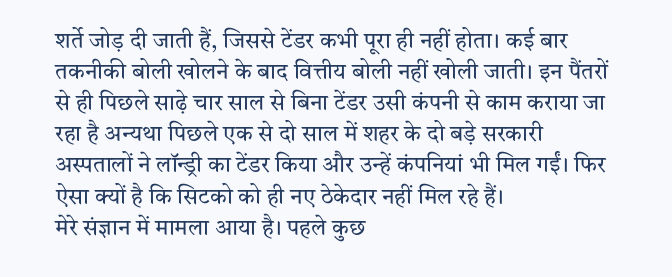शर्ते जोड़ दी जाती हैं, जिससे टेंडर कभी पूरा ही नहीं होता। कई बार तकनीकी बोली खोलने के बाद वित्तीय बोली नहीं खोली जाती। इन पैंतरों से ही पिछले साढ़े चार साल से बिना टेंडर उसी कंपनी से काम कराया जा रहा है अन्यथा पिछले एक से दो साल में शहर के दो बड़े सरकारी अस्पतालों ने लॉन्ड्री का टेंडर किया और उन्हें कंपनियां भी मिल गईं। फिर ऐसा क्यों है कि सिटको को ही नए ठेकेदार नहीं मिल रहे हैं।
मेरे संज्ञान में मामला आया है। पहले कुछ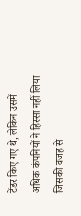टेंडर किए गए थे, लेकिन उसमें अधिक कंपनियों ने हिस्सा नहीं लिया जिसकी वजह से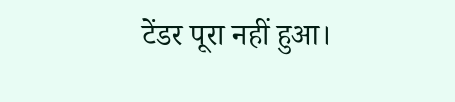टेंडर पूरा नहीं हुआ।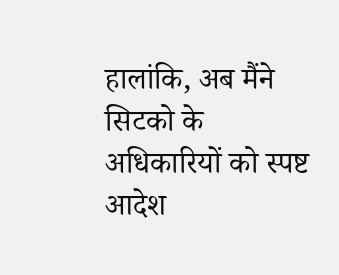हालांकि, अब मैंने सिटको के अधिकारियों को स्पष्ट आदेश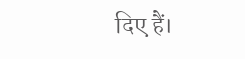दिए हैं।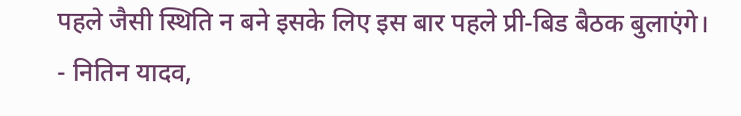पहले जैसी स्थिति न बने इसके लिए इस बार पहले प्री-बिड बैठक बुलाएंगे।
- नितिन यादव,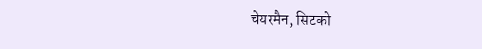चेयरमैन, सिटको